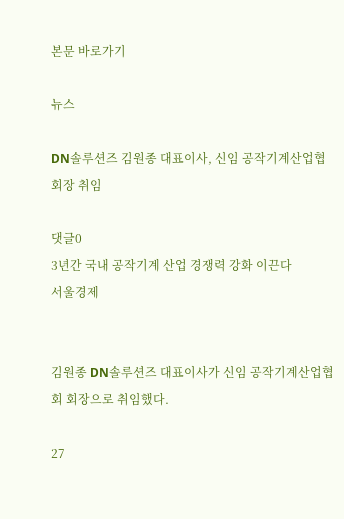본문 바로가기

뉴스

DN솔루션즈 김원종 대표이사, 신임 공작기계산업협회장 취임

댓글0
3년간 국내 공작기계 산업 경쟁력 강화 이끈다
서울경제


김원종 DN솔루션즈 대표이사가 신임 공작기계산업협회 회장으로 취임했다.

27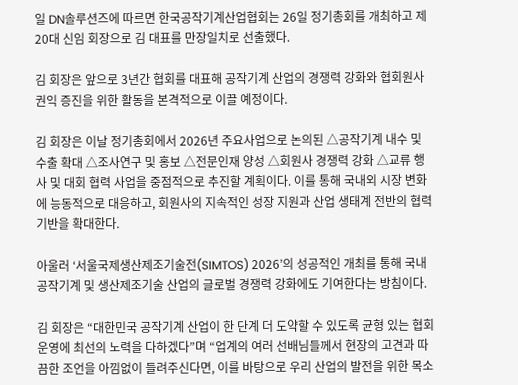일 DN솔루션즈에 따르면 한국공작기계산업협회는 26일 정기총회를 개최하고 제 20대 신임 회장으로 김 대표를 만장일치로 선출했다.

김 회장은 앞으로 3년간 협회를 대표해 공작기계 산업의 경쟁력 강화와 협회원사 권익 증진을 위한 활동을 본격적으로 이끌 예정이다.

김 회장은 이날 정기총회에서 2026년 주요사업으로 논의된 △공작기계 내수 및 수출 확대 △조사연구 및 홍보 △전문인재 양성 △회원사 경쟁력 강화 △교류 행사 및 대회 협력 사업을 중점적으로 추진할 계획이다. 이를 통해 국내외 시장 변화에 능동적으로 대응하고, 회원사의 지속적인 성장 지원과 산업 생태계 전반의 협력 기반을 확대한다.

아울러 ‘서울국제생산제조기술전(SIMTOS) 2026’의 성공적인 개최를 통해 국내 공작기계 및 생산제조기술 산업의 글로벌 경쟁력 강화에도 기여한다는 방침이다.

김 회장은 “대한민국 공작기계 산업이 한 단계 더 도약할 수 있도록 균형 있는 협회 운영에 최선의 노력을 다하겠다”며 “업계의 여러 선배님들께서 현장의 고견과 따끔한 조언을 아낌없이 들려주신다면, 이를 바탕으로 우리 산업의 발전을 위한 목소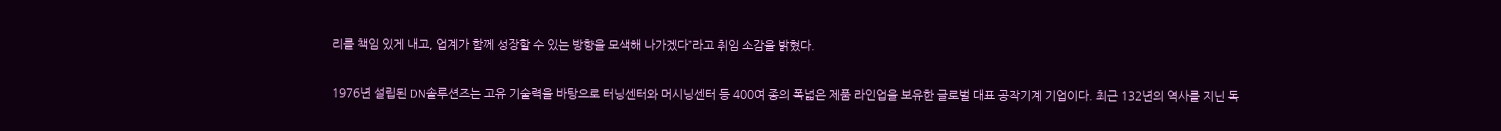리를 책임 있게 내고, 업계가 함께 성장할 수 있는 방향을 모색해 나가겠다”라고 취임 소감을 밝혔다.

1976년 설립된 DN솔루션즈는 고유 기술력을 바탕으로 터닝센터와 머시닝센터 등 400여 종의 폭넓은 제품 라인업을 보유한 글로벌 대표 공작기계 기업이다. 최근 132년의 역사를 지닌 독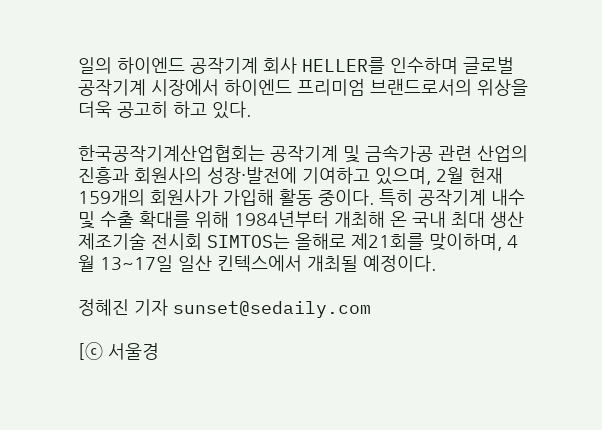일의 하이엔드 공작기계 회사 HELLER를 인수하며 글로벌 공작기계 시장에서 하이엔드 프리미엄 브랜드로서의 위상을 더욱 공고히 하고 있다.

한국공작기계산업협회는 공작기계 및 금속가공 관련 산업의 진흥과 회원사의 성장·발전에 기여하고 있으며, 2월 현재 159개의 회원사가 가입해 활동 중이다. 특히 공작기계 내수 및 수출 확대를 위해 1984년부터 개최해 온 국내 최대 생산제조기술 전시회 SIMTOS는 올해로 제21회를 맞이하며, 4월 13~17일 일산 킨텍스에서 개최될 예정이다.

정혜진 기자 sunset@sedaily.com

[ⓒ 서울경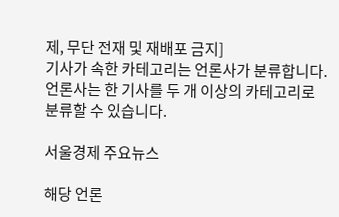제, 무단 전재 및 재배포 금지]
기사가 속한 카테고리는 언론사가 분류합니다.
언론사는 한 기사를 두 개 이상의 카테고리로 분류할 수 있습니다.

서울경제 주요뉴스

해당 언론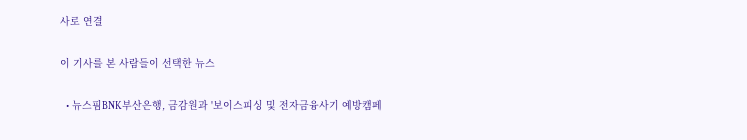사로 연결

이 기사를 본 사람들이 선택한 뉴스

  • 뉴스핌BNK부산은행, 금감원과 '보이스피싱 및 전자금융사기 예방캠페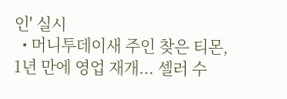인' 실시
  • 머니투데이새 주인 찾은 티몬, 1년 만에 영업 재개... 셀러 수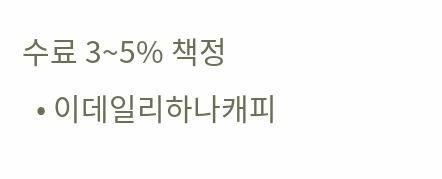수료 3~5% 책정
  • 이데일리하나캐피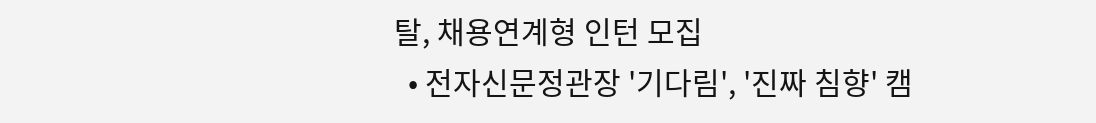탈, 채용연계형 인턴 모집
  • 전자신문정관장 '기다림', '진짜 침향' 캠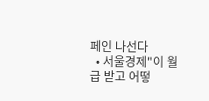페인 나선다
  • 서울경제"이 월급 받고 어떻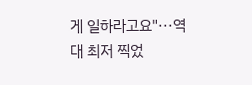게 일하라고요"···역대 최저 찍었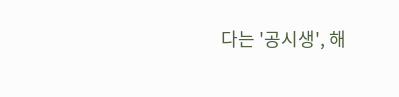다는 '공시생', 해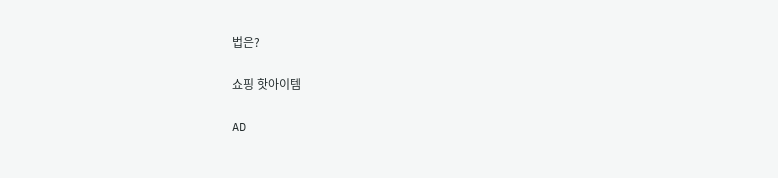법은?

쇼핑 핫아이템

AD